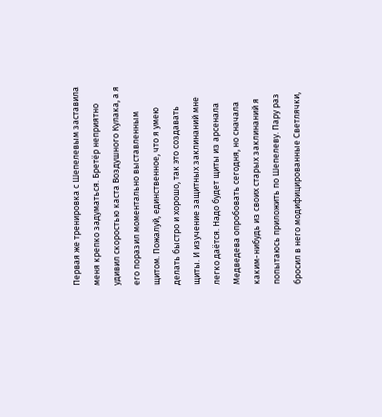Первая же тренировка с Шепелевым заставила меня крепко задуматься. Бретёр неприятно удивил скоростью каста Воздушного Кулака, а я его поразил моментально выставленным щитом. Пожалуй, единственное, что я умею делать быстро и хорошо, так это создавать щиты. И изучение защитных заклинаний мне легко даётся. Надо будет щиты из арсенала Медведева опробовать сегодня, но сначала каким-нибудь из своих старых заклинаний я попытаюсь приложить по Шепелеву. Пару раз бросил в него модифицированные Светлячки,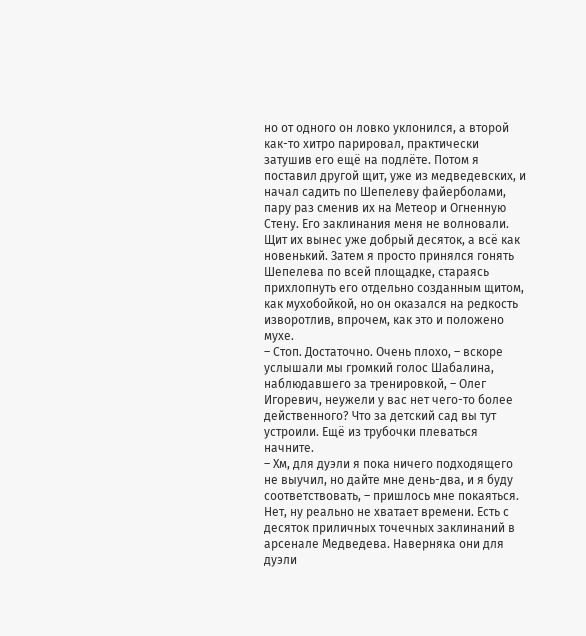но от одного он ловко уклонился, а второй как-то хитро парировал, практически затушив его ещё на подлёте. Потом я поставил другой щит, уже из медведевских, и начал садить по Шепелеву файерболами, пару раз сменив их на Метеор и Огненную Стену. Его заклинания меня не волновали. Щит их вынес уже добрый десяток, а всё как новенький. Затем я просто принялся гонять Шепелева по всей площадке, стараясь прихлопнуть его отдельно созданным щитом, как мухобойкой, но он оказался на редкость изворотлив, впрочем, как это и положено мухе.
– Стоп. Достаточно. Очень плохо, – вскоре услышали мы громкий голос Шабалина, наблюдавшего за тренировкой, – Олег Игоревич, неужели у вас нет чего-то более действенного? Что за детский сад вы тут устроили. Ещё из трубочки плеваться начните.
– Хм, для дуэли я пока ничего подходящего не выучил, но дайте мне день-два, и я буду соответствовать, – пришлось мне покаяться.
Нет, ну реально не хватает времени. Есть с десяток приличных точечных заклинаний в арсенале Медведева. Наверняка они для дуэли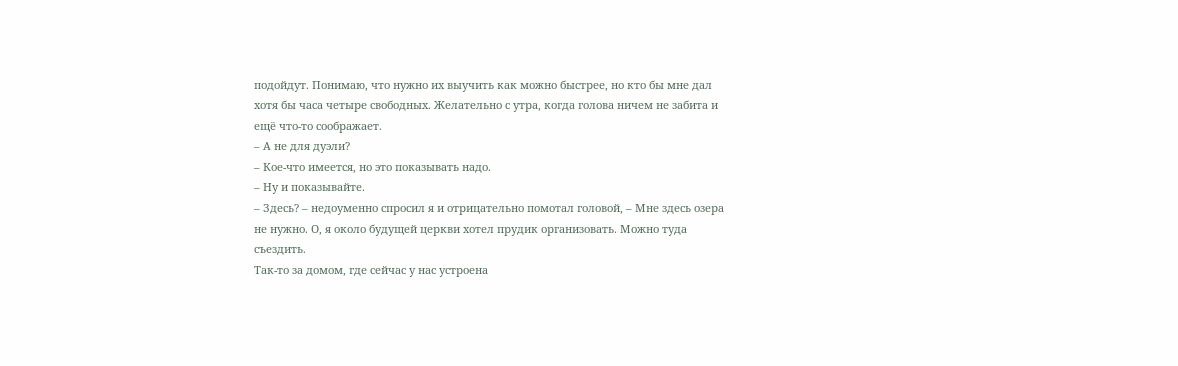подойдут. Понимаю, что нужно их выучить как можно быстрее, но кто бы мне дал хотя бы часа четыре свободных. Желательно с утра, когда голова ничем не забита и ещё что-то соображает.
– А не для дуэли?
– Кое-что имеется, но это показывать надо.
– Ну и показывайте.
– Здесь? – недоуменно спросил я и отрицательно помотал головой, – Мне здесь озера не нужно. О, я около будущей церкви хотел прудик организовать. Можно туда съездить.
Так-то за домом, где сейчас у нас устроена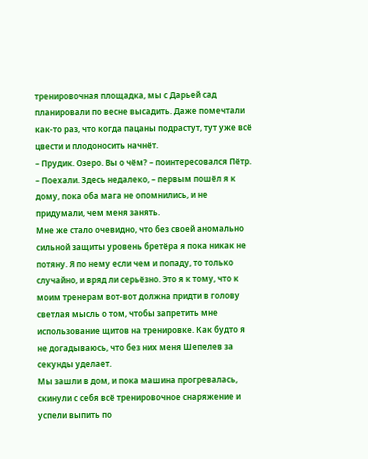тренировочная площадка, мы с Дарьей сад планировали по весне высадить. Даже помечтали как-то раз, что когда пацаны подрастут, тут уже всё цвести и плодоносить начнёт.
– Прудик. Озеро. Вы о чём? – поинтересовался Пётр.
– Поехали. Здесь недалеко, – первым пошёл я к дому, пока оба мага не опомнились, и не придумали, чем меня занять.
Мне же стало очевидно, что без своей аномально сильной защиты уровень бретёра я пока никак не потяну. Я по нему если чем и попаду, то только случайно, и вряд ли серьёзно. Это я к тому, что к моим тренерам вот-вот должна придти в голову светлая мысль о том, чтобы запретить мне использование щитов на тренировке. Как будто я не догадываюсь, что без них меня Шепелев за секунды уделает.
Мы зашли в дом, и пока машина прогревалась, скинули с себя всё тренировочное снаряжение и успели выпить по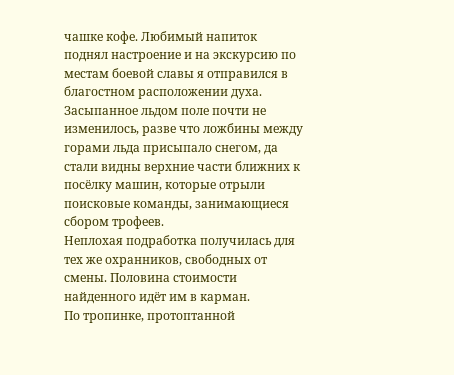чашке кофе. Любимый напиток поднял настроение и на экскурсию по местам боевой славы я отправился в благостном расположении духа.
Засыпанное льдом поле почти не изменилось, разве что ложбины между горами льда присыпало снегом, да стали видны верхние части ближних к посёлку машин, которые отрыли поисковые команды, занимающиеся сбором трофеев.
Неплохая подработка получилась для тех же охранников, свободных от смены. Половина стоимости найденного идёт им в карман.
По тропинке, протоптанной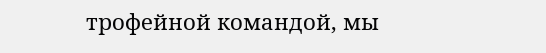трофейной командой, мы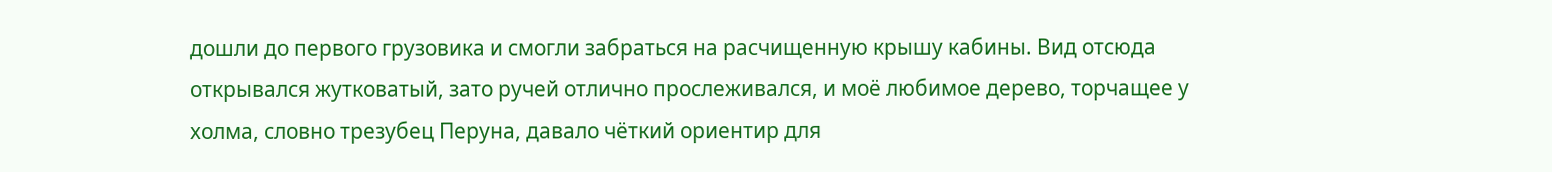дошли до первого грузовика и смогли забраться на расчищенную крышу кабины. Вид отсюда открывался жутковатый, зато ручей отлично прослеживался, и моё любимое дерево, торчащее у холма, словно трезубец Перуна, давало чёткий ориентир для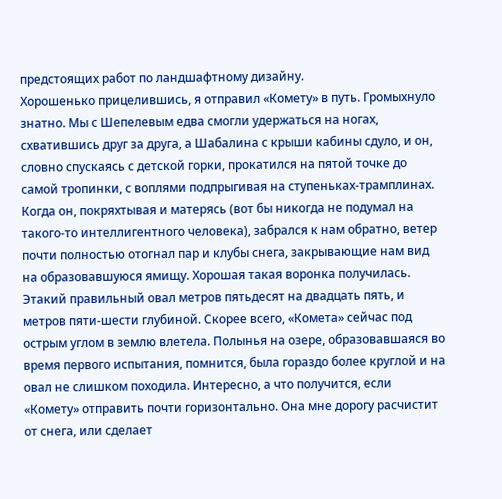предстоящих работ по ландшафтному дизайну.
Хорошенько прицелившись, я отправил «Комету» в путь. Громыхнуло знатно. Мы с Шепелевым едва смогли удержаться на ногах, схватившись друг за друга, а Шабалина с крыши кабины сдуло, и он, словно спускаясь с детской горки, прокатился на пятой точке до самой тропинки, с воплями подпрыгивая на ступеньках-трамплинах.
Когда он, покряхтывая и матерясь (вот бы никогда не подумал на такого-то интеллигентного человека), забрался к нам обратно, ветер почти полностью отогнал пар и клубы снега, закрывающие нам вид на образовавшуюся ямищу. Хорошая такая воронка получилась. Этакий правильный овал метров пятьдесят на двадцать пять, и метров пяти-шести глубиной. Скорее всего, «Комета» сейчас под острым углом в землю влетела. Полынья на озере, образовавшаяся во время первого испытания, помнится, была гораздо более круглой и на овал не слишком походила. Интересно, а что получится, если «Комету» отправить почти горизонтально. Она мне дорогу расчистит от снега, или сделает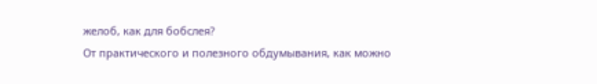желоб, как для бобслея?
От практического и полезного обдумывания, как можно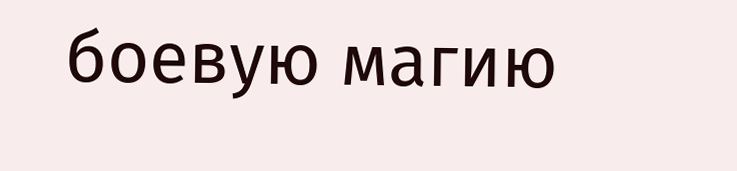боевую магию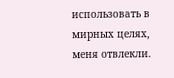использовать в мирных целях, меня отвлекли.